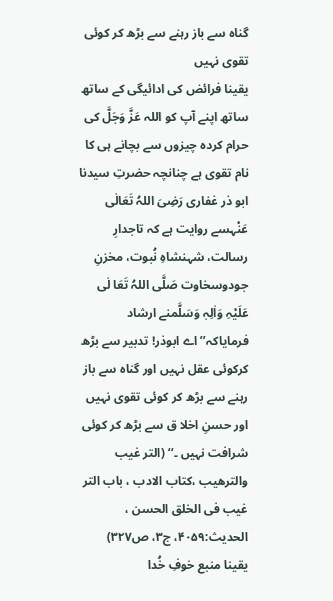گناہ سے باز رہنے سے بڑھ کر کوئی تقوی نہیں
یقینا فرائض کی ادائیگی کے ساتھ ساتھ اپنے آپ کو اللہ عَزَّ وَجَلَّ کی حرام کردہ چیزوں سے بچانے ہی کا نام تقوی ہے چنانچہ حضرتِ سیدنا ابو ذر غفاری رَضِیَ اللہُ تَعَالٰی عَنْہسے روایت ہے کہ تاجدارِ رسالت، شہنشاہِ نُبوت، مخزنِ جودوسخاوت صَلَّی اللہُ تَعَا لٰی عَلَیْہِ وَاٰلِہٖ وَسَلَّمنے ارشاد فرمایاکہ’’اے ابوذر! تدبیر سے بڑھ کرکوئی عقل نہیں اور گناہ سے باز رہنے سے بڑھ کر کوئی تقوی نہیں اور حسنِ اخلا ق سے بڑھ کر کوئی شرافت نہیں ۔‘‘ (التر غیب والترھیب ،کتاب الادب ، باب التر غیب فی الخلق الحسن ، الحدیث:۴۰۵۹، ج۳، ص۳۲۷)
یقینا منبع خوفِ خُدا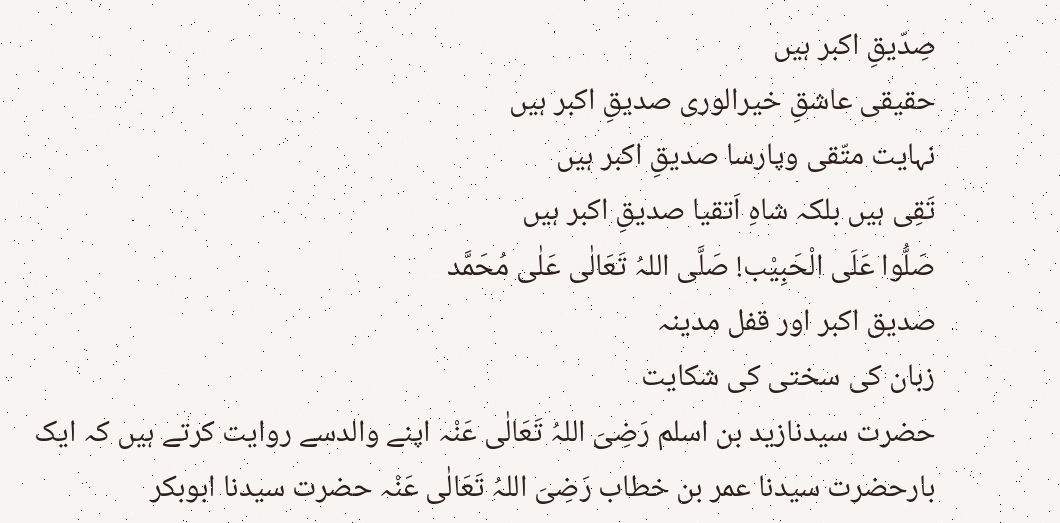صِدّیقِ اکبر ہیں
حقیقی عاشقِ خیرالوری صدیقِ اکبر ہیں
نہایت متّقی وپارسا صدیقِ اکبر ہیں
تَقِی ہیں بلکہ شاہِ اَتقیا صدیقِ اکبر ہیں
صَلُّوا عَلَی الْحَبِیْب! صَلَّی اللہُ تَعَالٰی عَلٰی مُحَمَّد
صدیق اکبر اور قفل مدینہ
زبان کی سختی کی شکایت
حضرت سیدنازید بن اسلم رَضِیَ اللہُ تَعَالٰی عَنْہ اپنے والدسے روایت کرتے ہیں کہ ایک بارحضرت سیدنا عمر بن خطاب رَضِیَ اللہُ تَعَالٰی عَنْہ حضرت سیدنا ابوبکر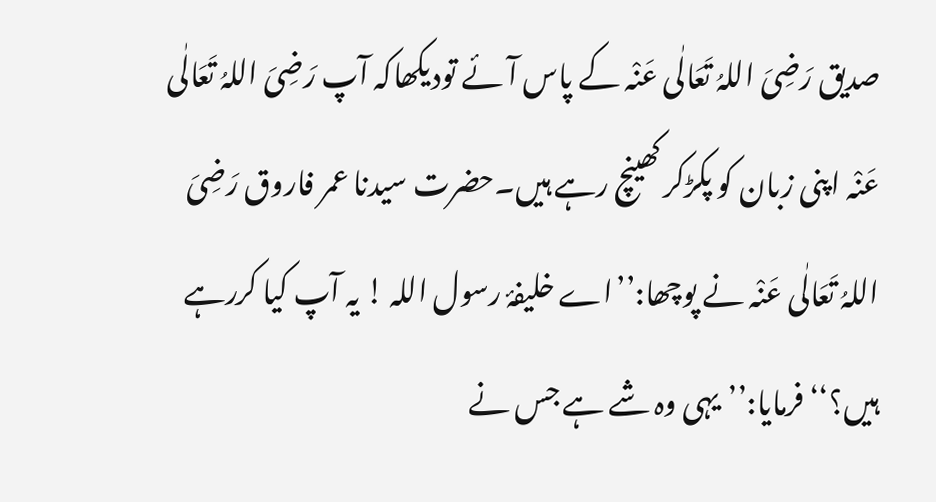صدیق رَضِیَ اللہُ تَعَالٰی عَنْہ کے پاس آئے تودیکھاکہ آپ رَضِیَ اللہُ تَعَالٰی عَنْہ اپنی زبان کو پکڑکر کھینچ رہے ہیں۔حضرت سیدنا عمر فاروق رَضِیَ اللہُ تَعَالٰی عَنْہ نے پوچھا:’’اے خلیفۂ رسول اللہ ! یہ آپ کیا کررہے ہیں؟‘‘ فرمایا:’’یہی وہ شے ہے جس نے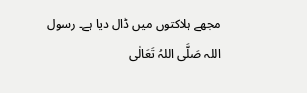مجھے ہلاکتوں میں ڈال دیا ہے۔ رسول اللہ صَلَّی اللہُ تَعَالٰی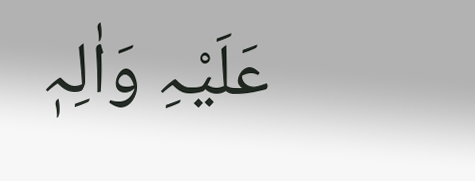عَلَیْہِ وَاٰلِہٖ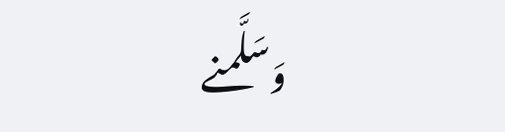وَسَلَّمنے